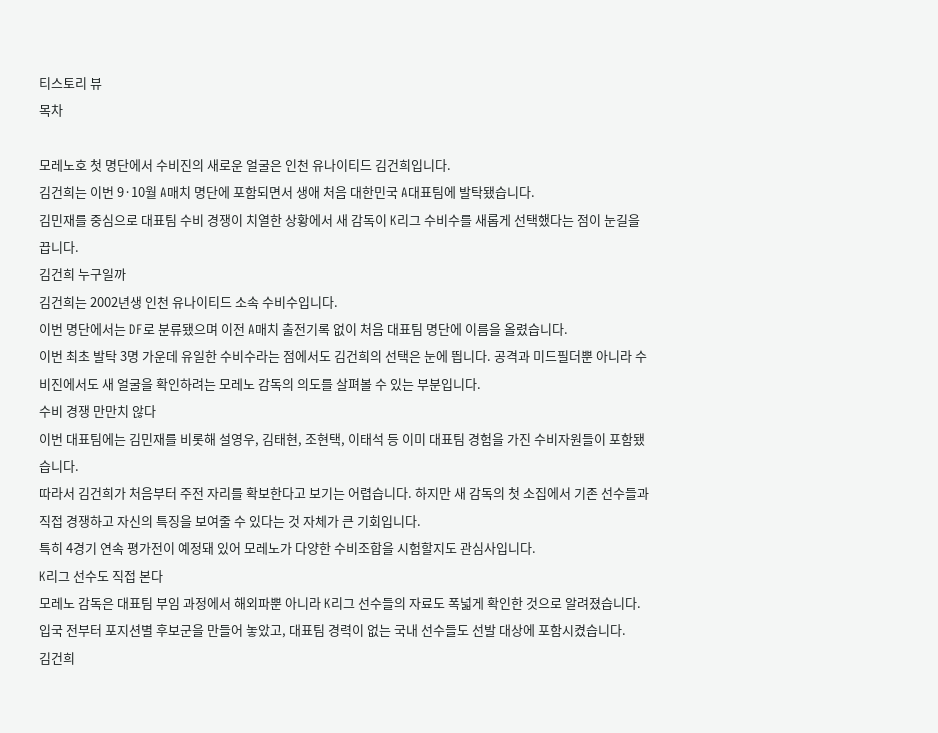티스토리 뷰
목차

모레노호 첫 명단에서 수비진의 새로운 얼굴은 인천 유나이티드 김건희입니다.
김건희는 이번 9·10월 A매치 명단에 포함되면서 생애 처음 대한민국 A대표팀에 발탁됐습니다.
김민재를 중심으로 대표팀 수비 경쟁이 치열한 상황에서 새 감독이 K리그 수비수를 새롭게 선택했다는 점이 눈길을 끕니다.
김건희 누구일까
김건희는 2002년생 인천 유나이티드 소속 수비수입니다.
이번 명단에서는 DF로 분류됐으며 이전 A매치 출전기록 없이 처음 대표팀 명단에 이름을 올렸습니다.
이번 최초 발탁 3명 가운데 유일한 수비수라는 점에서도 김건희의 선택은 눈에 띕니다. 공격과 미드필더뿐 아니라 수비진에서도 새 얼굴을 확인하려는 모레노 감독의 의도를 살펴볼 수 있는 부분입니다.
수비 경쟁 만만치 않다
이번 대표팀에는 김민재를 비롯해 설영우, 김태현, 조현택, 이태석 등 이미 대표팀 경험을 가진 수비자원들이 포함됐습니다.
따라서 김건희가 처음부터 주전 자리를 확보한다고 보기는 어렵습니다. 하지만 새 감독의 첫 소집에서 기존 선수들과 직접 경쟁하고 자신의 특징을 보여줄 수 있다는 것 자체가 큰 기회입니다.
특히 4경기 연속 평가전이 예정돼 있어 모레노가 다양한 수비조합을 시험할지도 관심사입니다.
K리그 선수도 직접 본다
모레노 감독은 대표팀 부임 과정에서 해외파뿐 아니라 K리그 선수들의 자료도 폭넓게 확인한 것으로 알려졌습니다.
입국 전부터 포지션별 후보군을 만들어 놓았고, 대표팀 경력이 없는 국내 선수들도 선발 대상에 포함시켰습니다.
김건희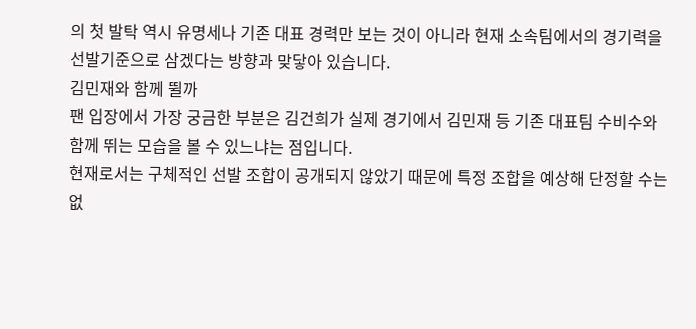의 첫 발탁 역시 유명세나 기존 대표 경력만 보는 것이 아니라 현재 소속팀에서의 경기력을 선발기준으로 삼겠다는 방향과 맞닿아 있습니다.
김민재와 함께 뛸까
팬 입장에서 가장 궁금한 부분은 김건희가 실제 경기에서 김민재 등 기존 대표팀 수비수와 함께 뛰는 모습을 볼 수 있느냐는 점입니다.
현재로서는 구체적인 선발 조합이 공개되지 않았기 때문에 특정 조합을 예상해 단정할 수는 없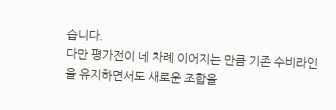습니다.
다만 평가전이 네 차례 이어지는 만큼 기존 수비라인을 유지하면서도 새로운 조합을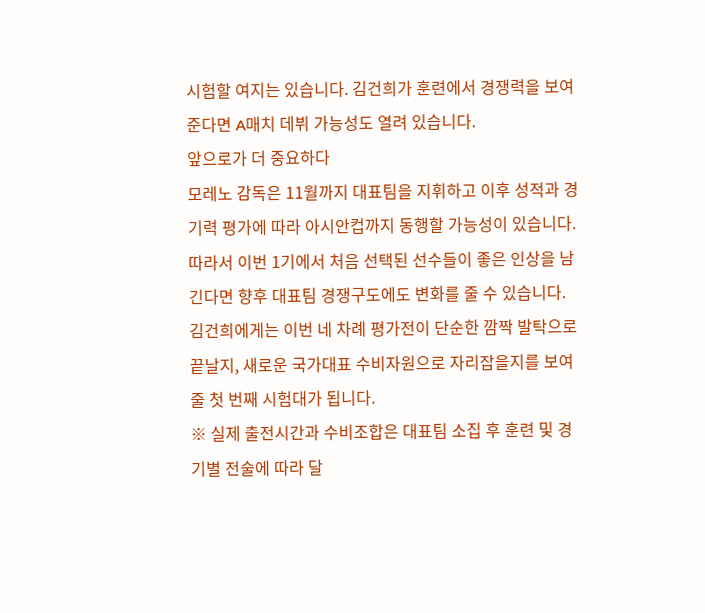시험할 여지는 있습니다. 김건희가 훈련에서 경쟁력을 보여준다면 A매치 데뷔 가능성도 열려 있습니다.
앞으로가 더 중요하다
모레노 감독은 11월까지 대표팀을 지휘하고 이후 성적과 경기력 평가에 따라 아시안컵까지 동행할 가능성이 있습니다.
따라서 이번 1기에서 처음 선택된 선수들이 좋은 인상을 남긴다면 향후 대표팀 경쟁구도에도 변화를 줄 수 있습니다.
김건희에게는 이번 네 차례 평가전이 단순한 깜짝 발탁으로 끝날지, 새로운 국가대표 수비자원으로 자리잡을지를 보여줄 첫 번째 시험대가 됩니다.
※ 실제 출전시간과 수비조합은 대표팀 소집 후 훈련 및 경기별 전술에 따라 달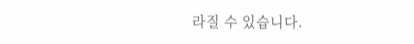라질 수 있습니다.